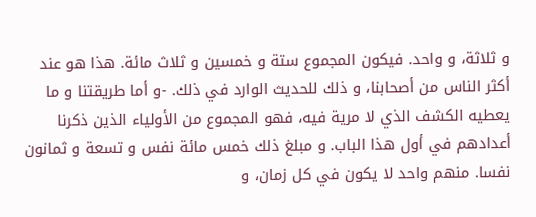و ثلاثة، و واحد. فيكون المجموع ستة و خمسين و ثلاث مائة. هذا هو عند أكثر الناس من أصحابنا، و ذلك للحديث الوارد في ذلك. -و أما طريقتنا و ما يعطيه الكشف الذي لا مرية فيه، فهو المجموع من الأولياء الذين ذكرنا أعدادهم في أول هذا الباب. و مبلغ ذلك خمس مائة نفس و تسعة و ثمانون نفسا. منهم واحد لا يكون في كل زمان، و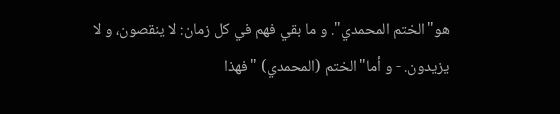هو"الختم المحمدي". و ما بقي فهم في كل زمان: لا ينقصون، و لا يزيدون. - و أما"الختم (المحمدي) "فهذا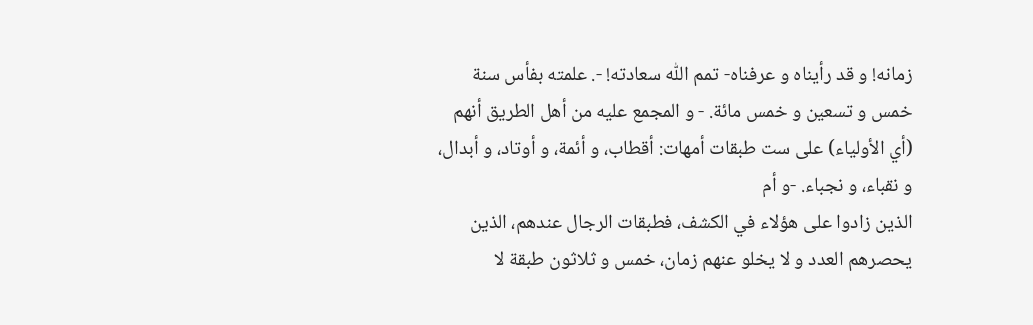زمانه! و قد رأيناه و عرفناه- تمم اللّٰه سعادته! -. علمته بفأس سنة خمس و تسعين و خمس مائة. - و المجمع عليه من أهل الطريق أنهم (أي الأولياء) على ست طبقات أمهات: أقطاب، و أئمة، و أوتاد، و أبدال، و نقباء، و نجباء. -و أم
الذين زادوا على هؤلاء في الكشف، فطبقات الرجال عندهم، الذين يحصرهم العدد و لا يخلو عنهم زمان، خمس و ثلاثون طبقة لا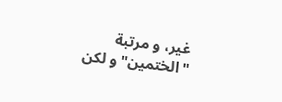غير، و مرتبة "الختمين"و لكن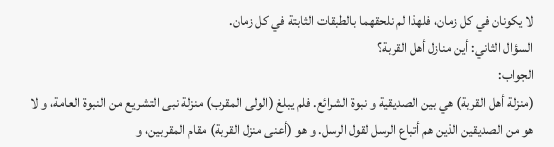لا يكونان في كل زمان، فلهذا لم نلحقهما بالطبقات الثابتة في كل زمان.
السؤال الثاني: أين منازل أهل القربة؟
الجواب:
(منزلة أهل القربة) هي بين الصديقية و نبوة الشرائع. فلم يبلغ (الولى المقرب) منزلة نبى التشريع من النبوة العامة، و لا هو من الصديقين الذين هم أتباع الرسل لقول الرسل. و هو (أعنى منزل القربة) مقام المقربين، و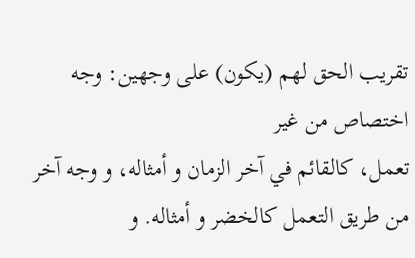تقريب الحق لهم (يكون) على وجهين: وجه اختصاص من غير
تعمل، كالقائم في آخر الزمان و أمثاله، و وجه آخر من طريق التعمل كالخضر و أمثاله. و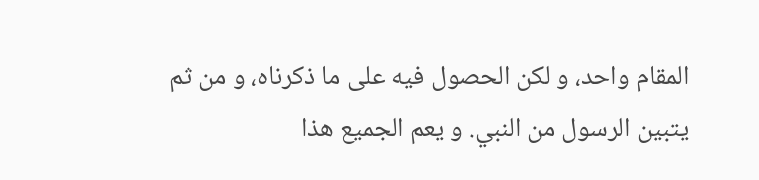المقام واحد، و لكن الحصول فيه على ما ذكرناه، و من ثم يتبين الرسول من النبي. و يعم الجميع هذا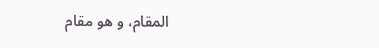المقام، و هو مقام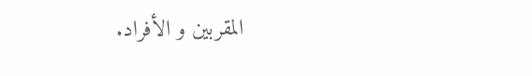المقربين و الأفراد.